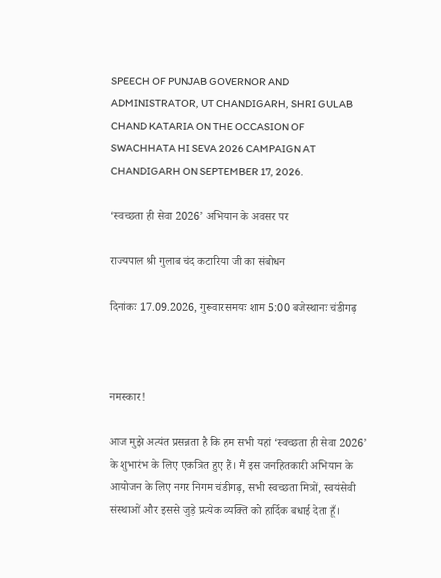SPEECH OF PUNJAB GOVERNOR AND ADMINISTRATOR, UT CHANDIGARH, SHRI GULAB CHAND KATARIA ON THE OCCASION OF SWACHHATA HI SEVA 2026 CAMPAIGN AT CHANDIGARH ON SEPTEMBER 17, 2026.

‘स्वच्छता ही सेवा 2026’ अभियान के अवसर पर

राज्यपाल श्री गुलाब चंद कटारिया जी का संबोधन

दिनांकः 17.09.2026, गुरूवारसमयः शाम 5:00 बजेस्थानः चंडीगढ़



नमस्कार!

आज मुझे अत्यंत प्रसन्नता है कि हम सभी यहां ‘स्वच्छता ही सेवा 2026’ के शुभारंभ के लिए एकत्रित हुए हैं। मैं इस जनहितकारी अभियान के आयोजन के लिए नगर निगम चंडीगढ़, सभी स्वच्छता मित्रों, स्वयंसेवी संस्थाओं और इससे जुड़े प्रत्येक व्यक्ति को हार्दिक बधाई देता हूँ।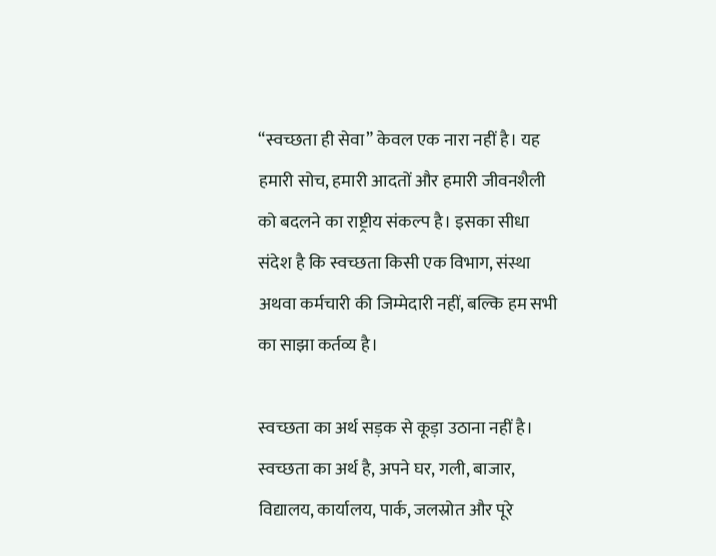“स्वच्छता ही सेवा” केवल एक नारा नहीं है। यह हमारी सोच, हमारी आदतों और हमारी जीवनशैली को बदलने का राष्ट्रीय संकल्प है। इसका सीधा संदेश है कि स्वच्छता किसी एक विभाग, संस्था अथवा कर्मचारी की जिम्मेदारी नहीं, बल्कि हम सभी का साझा कर्तव्य है।

स्वच्छता का अर्थ सड़क से कूड़ा उठाना नहीं है। स्वच्छता का अर्थ है, अपने घर, गली, बाजार, विद्यालय, कार्यालय, पार्क, जलस्रोत और पूरे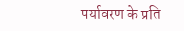पर्यावरण के प्रति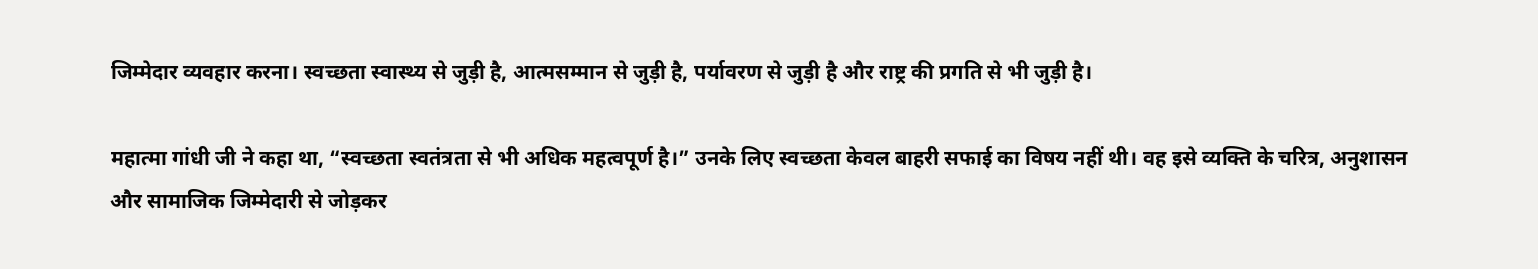जिम्मेदार व्यवहार करना। स्वच्छता स्वास्थ्य से जुड़ी है, आत्मसम्मान से जुड़ी है, पर्यावरण से जुड़ी है और राष्ट्र की प्रगति से भी जुड़ी है।

महात्मा गांधी जी ने कहा था, “स्वच्छता स्वतंत्रता से भी अधिक महत्वपूर्ण है।” उनके लिए स्वच्छता केवल बाहरी सफाई का विषय नहीं थी। वह इसे व्यक्ति के चरित्र, अनुशासन और सामाजिक जिम्मेदारी से जोड़कर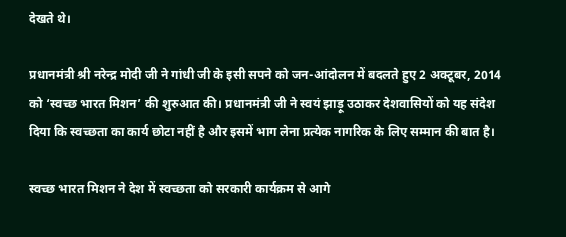देखते थे।

प्रधानमंत्री श्री नरेन्द्र मोदी जी ने गांधी जी के इसी सपने को जन-आंदोलन में बदलते हुए 2 अक्टूबर, 2014 को ‘स्वच्छ भारत मिशन’ की शुरुआत की। प्रधानमंत्री जी ने स्वयं झाड़ू उठाकर देशवासियों को यह संदेश दिया कि स्वच्छता का कार्य छोटा नहीं है और इसमें भाग लेना प्रत्येक नागरिक के लिए सम्मान की बात है।

स्वच्छ भारत मिशन ने देश में स्वच्छता को सरकारी कार्यक्रम से आगे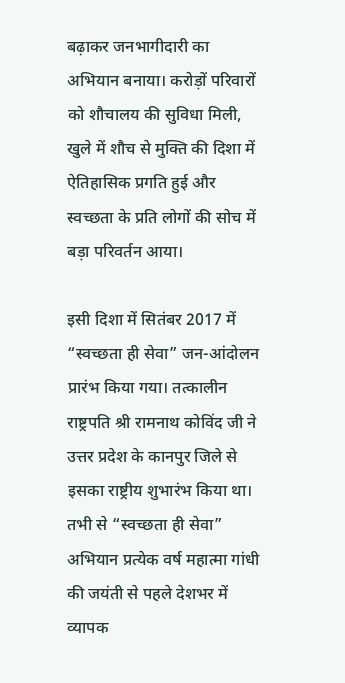बढ़ाकर जनभागीदारी का अभियान बनाया। करोड़ों परिवारों को शौचालय की सुविधा मिली, खुले में शौच से मुक्ति की दिशा में ऐतिहासिक प्रगति हुई और स्वच्छता के प्रति लोगों की सोच में बड़ा परिवर्तन आया।

इसी दिशा में सितंबर 2017 में “स्वच्छता ही सेवा” जन-आंदोलन प्रारंभ किया गया। तत्कालीन राष्ट्रपति श्री रामनाथ कोविंद जी ने उत्तर प्रदेश के कानपुर जिले से इसका राष्ट्रीय शुभारंभ किया था। तभी से “स्वच्छता ही सेवा” अभियान प्रत्येक वर्ष महात्मा गांधी की जयंती से पहले देशभर में व्यापक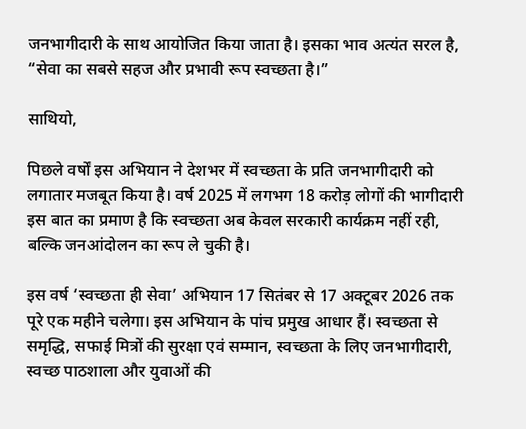जनभागीदारी के साथ आयोजित किया जाता है। इसका भाव अत्यंत सरल है, “सेवा का सबसे सहज और प्रभावी रूप स्वच्छता है।”

साथियो,

पिछले वर्षों इस अभियान ने देशभर में स्वच्छता के प्रति जनभागीदारी को लगातार मजबूत किया है। वर्ष 2025 में लगभग 18 करोड़ लोगों की भागीदारी इस बात का प्रमाण है कि स्वच्छता अब केवल सरकारी कार्यक्रम नहीं रही, बल्कि जनआंदोलन का रूप ले चुकी है।

इस वर्ष ‘स्वच्छता ही सेवा’ अभियान 17 सितंबर से 17 अक्टूबर 2026 तक पूरे एक महीने चलेगा। इस अभियान के पांच प्रमुख आधार हैं। स्वच्छता से समृद्धि, सफाई मित्रों की सुरक्षा एवं सम्मान, स्वच्छता के लिए जनभागीदारी, स्वच्छ पाठशाला और युवाओं की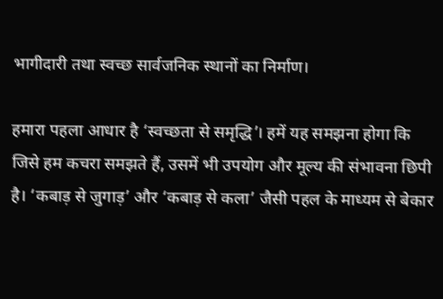भागीदारी तथा स्वच्छ सार्वजनिक स्थानों का निर्माण।

हमारा पहला आधार है ‘स्वच्छता से समृद्धि’। हमें यह समझना होगा कि जिसे हम कचरा समझते हैं, उसमें भी उपयोग और मूल्य की संभावना छिपी है। ‘कबाड़ से जुगाड़’ और ‘कबाड़ से कला’ जैसी पहल के माध्यम से बेकार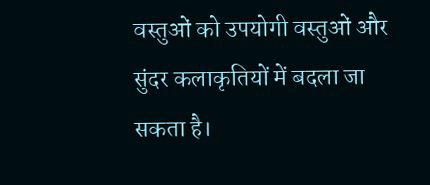वस्तुओं को उपयोगी वस्तुओं और सुंदर कलाकृतियों में बदला जा सकता है।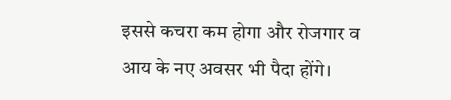इससे कचरा कम होगा और रोजगार व आय के नए अवसर भी पैदा होंगे।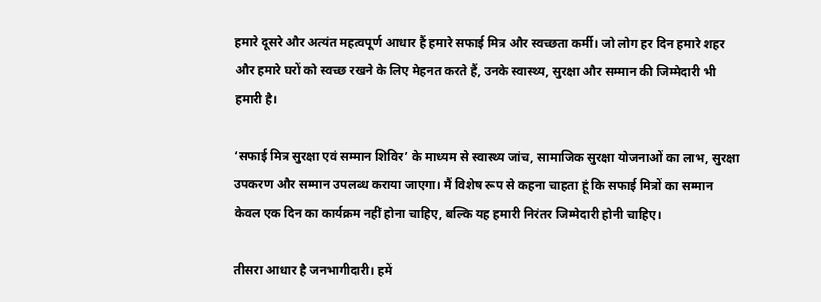हमारे दूसरे और अत्यंत महत्वपूर्ण आधार हैं हमारे सफाई मित्र और स्वच्छता कर्मी। जो लोग हर दिन हमारे शहर और हमारे घरों को स्वच्छ रखने के लिए मेहनत करते हैं, उनके स्वास्थ्य, सुरक्षा और सम्मान की जिम्मेदारी भी हमारी है।

‘सफाई मित्र सुरक्षा एवं सम्मान शिविर’ के माध्यम से स्वास्थ्य जांच, सामाजिक सुरक्षा योजनाओं का लाभ, सुरक्षा उपकरण और सम्मान उपलब्ध कराया जाएगा। मैं विशेष रूप से कहना चाहता हूं कि सफाई मित्रों का सम्मान केवल एक दिन का कार्यक्रम नहीं होना चाहिए, बल्कि यह हमारी निरंतर जिम्मेदारी होनी चाहिए।

तीसरा आधार है जनभागीदारी। हमें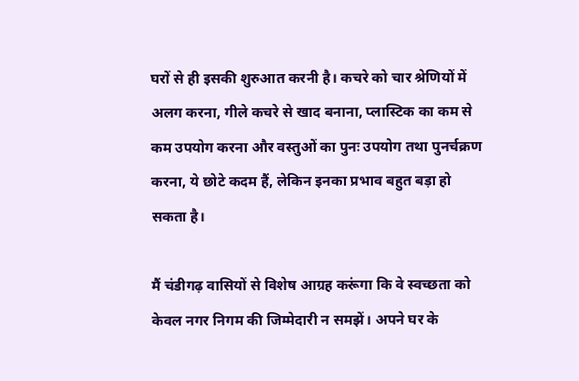घरों से ही इसकी शुरुआत करनी है। कचरे को चार श्रेणियों में अलग करना, गीले कचरे से खाद बनाना, प्लास्टिक का कम से कम उपयोग करना और वस्तुओं का पुनः उपयोग तथा पुनर्चक्रण करना, ये छोटे कदम हैं, लेकिन इनका प्रभाव बहुत बड़ा हो सकता है।

मैं चंडीगढ़ वासियों से विशेष आग्रह करूंगा कि वे स्वच्छता को केवल नगर निगम की जिम्मेदारी न समझें। अपने घर के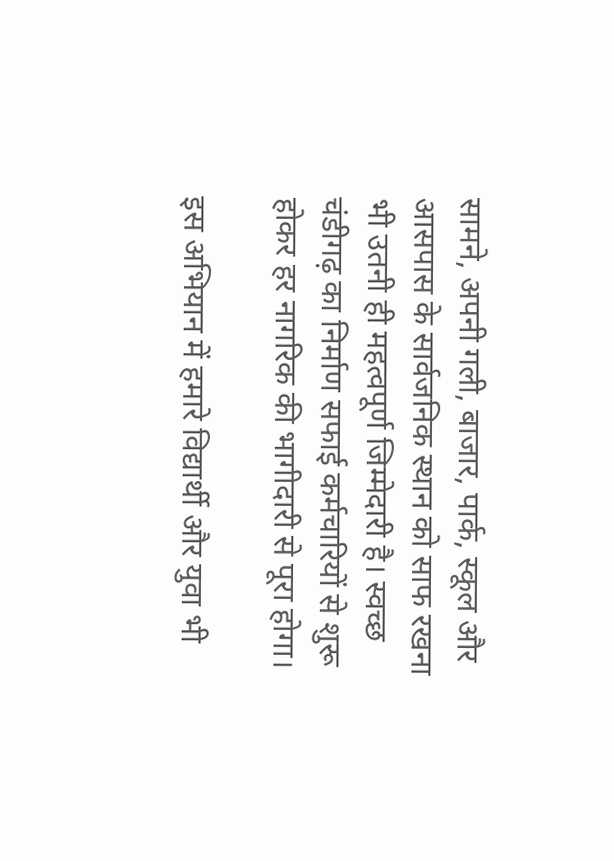सामने, अपनी गली, बाजार, पार्क, स्कूल और आसपास के सार्वजनिक स्थान को साफ रखना भी उतनी ही महत्वपूर्ण जिम्मेदारी है। स्वच्छ चंडीगढ़ का निर्माण सफाई कर्मचारियों से शुरू होकर हर नागरिक की भागीदारी से पूरा होगा।

इस अभियान में हमारे विद्यार्थी और युवा भी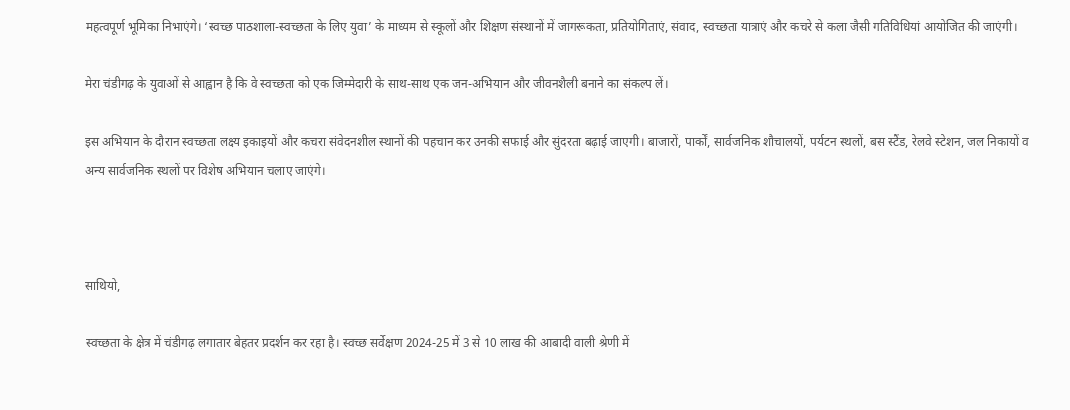महत्वपूर्ण भूमिका निभाएंगे। ‘स्वच्छ पाठशाला-स्वच्छता के लिए युवा’ के माध्यम से स्कूलों और शिक्षण संस्थानों में जागरूकता, प्रतियोगिताएं, संवाद, स्वच्छता यात्राएं और कचरे से कला जैसी गतिविधियां आयोजित की जाएंगी।

मेरा चंडीगढ़ के युवाओं से आह्वान है कि वे स्वच्छता को एक जिम्मेदारी के साथ-साथ एक जन-अभियान और जीवनशैली बनाने का संकल्प लें।

इस अभियान के दौरान स्वच्छता लक्ष्य इकाइयों और कचरा संवेदनशील स्थानों की पहचान कर उनकी सफाई और सुंदरता बढ़ाई जाएगी। बाजारों, पार्कों, सार्वजनिक शौचालयों, पर्यटन स्थलों, बस स्टैंड, रेलवे स्टेशन, जल निकायों व अन्य सार्वजनिक स्थलों पर विशेष अभियान चलाए जाएंगे।



साथियो,

स्वच्छता के क्षेत्र में चंडीगढ़ लगातार बेहतर प्रदर्शन कर रहा है। स्वच्छ सर्वेक्षण 2024-25 में 3 से 10 लाख की आबादी वाली श्रेणी में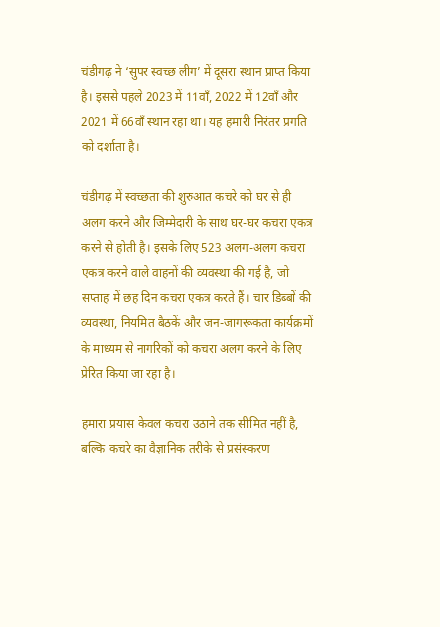चंडीगढ़ ने ‘सुपर स्वच्छ लीग’ में दूसरा स्थान प्राप्त किया है। इससे पहले 2023 में 11वाँ, 2022 में 12वाँ और 2021 में 66वाँ स्थान रहा था। यह हमारी निरंतर प्रगति को दर्शाता है।

चंडीगढ़ में स्वच्छता की शुरुआत कचरे को घर से ही अलग करने और जिम्मेदारी के साथ घर-घर कचरा एकत्र करने से होती है। इसके लिए 523 अलग-अलग कचरा एकत्र करने वाले वाहनों की व्यवस्था की गई है, जो सप्ताह में छह दिन कचरा एकत्र करते हैं। चार डिब्बों की व्यवस्था, नियमित बैठकें और जन-जागरूकता कार्यक्रमों के माध्यम से नागरिकों को कचरा अलग करने के लिए प्रेरित किया जा रहा है।

हमारा प्रयास केवल कचरा उठाने तक सीमित नहीं है, बल्कि कचरे का वैज्ञानिक तरीके से प्रसंस्करण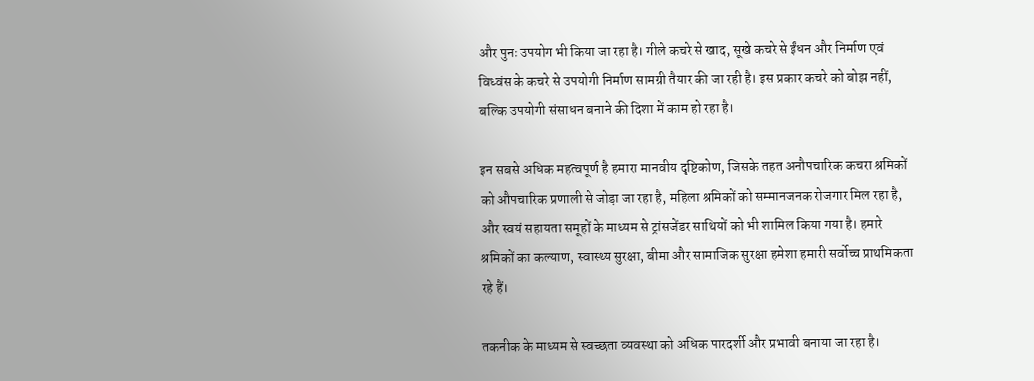और पुनः उपयोग भी किया जा रहा है। गीले कचरे से खाद, सूखे कचरे से ईंधन और निर्माण एवं विध्वंस के कचरे से उपयोगी निर्माण सामग्री तैयार की जा रही है। इस प्रकार कचरे को बोझ नहीं, बल्कि उपयोगी संसाधन बनाने की दिशा में काम हो रहा है।

इन सबसे अधिक महत्वपूर्ण है हमारा मानवीय दृष्टिकोण, जिसके तहत अनौपचारिक कचरा श्रमिकों को औपचारिक प्रणाली से जोड़ा जा रहा है, महिला श्रमिकों को सम्मानजनक रोजगार मिल रहा है, और स्वयं सहायता समूहों के माध्यम से ट्रांसजेंडर साथियों को भी शामिल किया गया है। हमारे श्रमिकों का कल्याण, स्वास्थ्य सुरक्षा, बीमा और सामाजिक सुरक्षा हमेशा हमारी सर्वोच्च प्राथमिकता रहे हैं।

तकनीक के माध्यम से स्वच्छता व्यवस्था को अधिक पारदर्शी और प्रभावी बनाया जा रहा है।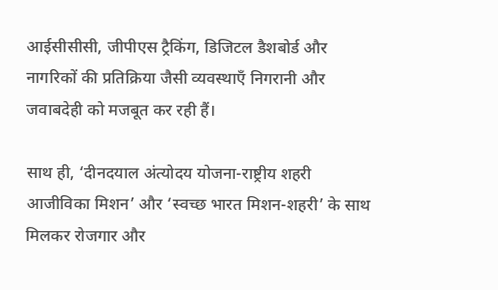आईसीसीसी, जीपीएस ट्रैकिंग, डिजिटल डैशबोर्ड और नागरिकों की प्रतिक्रिया जैसी व्यवस्थाएँ निगरानी और जवाबदेही को मजबूत कर रही हैं।

साथ ही, ‘दीनदयाल अंत्योदय योजना-राष्ट्रीय शहरी आजीविका मिशन’ और ‘स्वच्छ भारत मिशन-शहरी’ के साथ मिलकर रोजगार और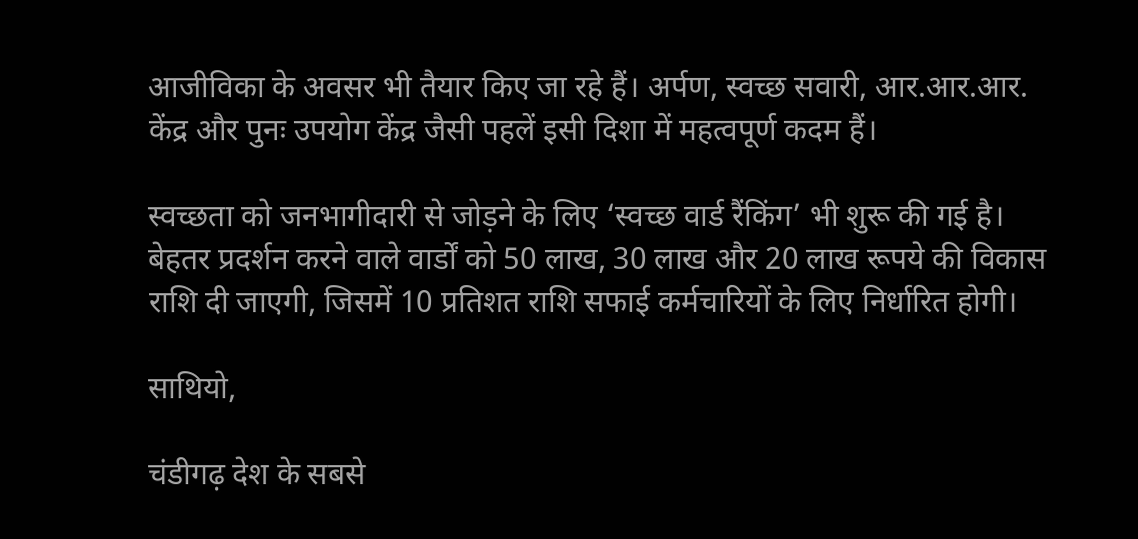आजीविका के अवसर भी तैयार किए जा रहे हैं। अर्पण, स्वच्छ सवारी, आर.आर.आर. केंद्र और पुनः उपयोग केंद्र जैसी पहलें इसी दिशा में महत्वपूर्ण कदम हैं।

स्वच्छता को जनभागीदारी से जोड़ने के लिए ‘स्वच्छ वार्ड रैंकिंग’ भी शुरू की गई है। बेहतर प्रदर्शन करने वाले वार्डों को 50 लाख, 30 लाख और 20 लाख रूपये की विकास राशि दी जाएगी, जिसमें 10 प्रतिशत राशि सफाई कर्मचारियों के लिए निर्धारित होगी।

साथियो,

चंडीगढ़ देश के सबसे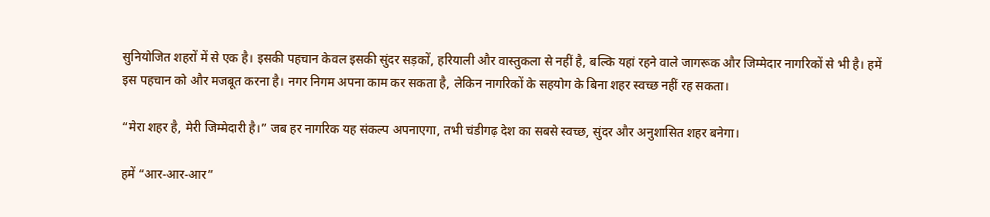सुनियोजित शहरों में से एक है। इसकी पहचान केवल इसकी सुंदर सड़कों, हरियाली और वास्तुकला से नहीं है, बल्कि यहां रहने वाले जागरूक और जिम्मेदार नागरिकों से भी है। हमें इस पहचान को और मजबूत करना है। नगर निगम अपना काम कर सकता है, लेकिन नागरिकों के सहयोग के बिना शहर स्वच्छ नहीं रह सकता।

“मेरा शहर है, मेरी जिम्मेदारी है।” जब हर नागरिक यह संकल्प अपनाएगा, तभी चंडीगढ़ देश का सबसे स्वच्छ, सुंदर और अनुशासित शहर बनेगा।

हमें “आर-आर-आर”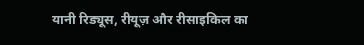यानी रिड्यूस, रीयूज़ और रीसाइकिल का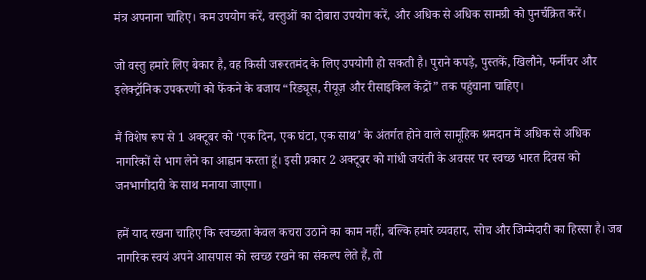मंत्र अपनाना चाहिए। कम उपयोग करें, वस्तुओं का दोबारा उपयोग करें, और अधिक से अधिक सामग्री को पुनर्चक्रित करें।

जो वस्तु हमारे लिए बेकार है, वह किसी जरूरतमंद के लिए उपयोगी हो सकती है। पुराने कपड़े, पुस्तकें, खिलौने, फर्नीचर और इलेक्ट्रॉनिक उपकरणों को फेंकने के बजाय “रिड्यूस, रीयूज़ और रीसाइकिल केंद्रों” तक पहुंचाना चाहिए।

मैं विशेष रूप से 1 अक्टूबर को ‘एक दिन, एक घंटा, एक साथ’ के अंतर्गत होने वाले सामूहिक श्रमदान में अधिक से अधिक नागरिकों से भाग लेने का आह्वान करता हूं। इसी प्रकार 2 अक्टूबर को गांधी जयंती के अवसर पर स्वच्छ भारत दिवस को जनभागीदारी के साथ मनाया जाएगा।

हमें याद रखना चाहिए कि स्वच्छता केवल कचरा उठाने का काम नहीं, बल्कि हमारे व्यवहार, सोच और जिम्मेदारी का हिस्सा है। जब नागरिक स्वयं अपने आसपास को स्वच्छ रखने का संकल्प लेते हैं, तो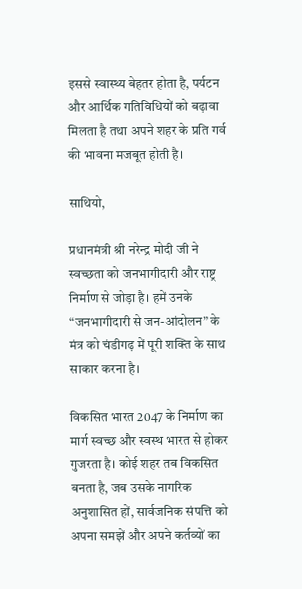इससे स्वास्थ्य बेहतर होता है, पर्यटन और आर्थिक गतिविधियों को बढ़ावा मिलता है तथा अपने शहर के प्रति गर्व की भावना मजबूत होती है।

साथियो,

प्रधानमंत्री श्री नरेन्द्र मोदी जी ने स्वच्छता को जनभागीदारी और राष्ट्र निर्माण से जोड़ा है। हमें उनके “जनभागीदारी से जन-आंदोलन” के मंत्र को चंडीगढ़ में पूरी शक्ति के साथ साकार करना है।

विकसित भारत 2047 के निर्माण का मार्ग स्वच्छ और स्वस्थ भारत से होकर गुजरता है। कोई शहर तब विकसित बनता है, जब उसके नागरिक अनुशासित हों, सार्वजनिक संपत्ति को अपना समझें और अपने कर्तव्यों का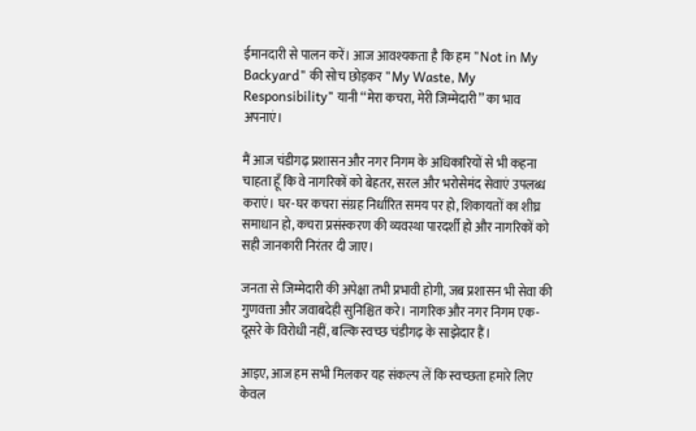ईमानदारी से पालन करें। आज आवश्यकता है कि हम "Not in My Backyard" की सोच छोड़कर "My Waste, My Responsibility" यानी ‘‘मेरा कचरा, मेरी जिम्मेदारी’’ का भाव अपनाएं।

मैं आज चंडीगढ़ प्रशासन और नगर निगम के अधिकारियों से भी कहना चाहता हूँ कि वे नागरिकों को बेहतर, सरल और भरोसेमंद सेवाएं उपलब्ध कराएं। घर-घर कचरा संग्रह निर्धारित समय पर हो, शिकायतों का शीघ्र समाधान हो, कचरा प्रसंस्करण की व्यवस्था पारदर्शी हो और नागरिकों को सही जानकारी निरंतर दी जाए।

जनता से जिम्मेदारी की अपेक्षा तभी प्रभावी होगी, जब प्रशासन भी सेवा की गुणवत्ता और जवाबदेही सुनिश्चित करे। नागरिक और नगर निगम एक-दूसरे के विरोधी नहीं, बल्कि स्वच्छ चंडीगढ़ के साझेदार हैं।

आइए, आज हम सभी मिलकर यह संकल्प लें कि स्वच्छता हमारे लिए केवल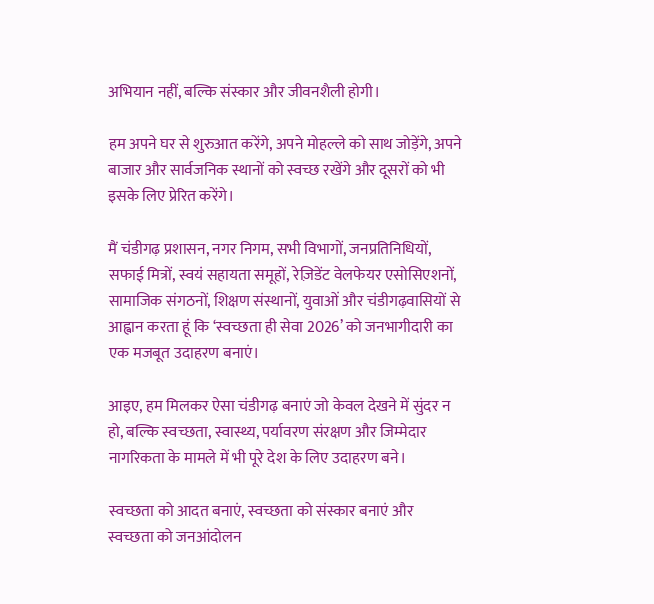अभियान नहीं, बल्कि संस्कार और जीवनशैली होगी।

हम अपने घर से शुरुआत करेंगे, अपने मोहल्ले को साथ जोड़ेंगे, अपने बाजार और सार्वजनिक स्थानों को स्वच्छ रखेंगे और दूसरों को भी इसके लिए प्रेरित करेंगे।

मैं चंडीगढ़ प्रशासन, नगर निगम, सभी विभागों, जनप्रतिनिधियों, सफाई मित्रों, स्वयं सहायता समूहों, रेज़िडेंट वेलफेयर एसोसिएशनों, सामाजिक संगठनों, शिक्षण संस्थानों, युवाओं और चंडीगढ़वासियों से आह्वान करता हूं कि ‘स्वच्छता ही सेवा 2026’ को जनभागीदारी का एक मजबूत उदाहरण बनाएं।

आइए, हम मिलकर ऐसा चंडीगढ़ बनाएं जो केवल देखने में सुंदर न हो, बल्कि स्वच्छता, स्वास्थ्य, पर्यावरण संरक्षण और जिम्मेदार नागरिकता के मामले में भी पूरे देश के लिए उदाहरण बने।

स्वच्छता को आदत बनाएं, स्वच्छता को संस्कार बनाएं और स्वच्छता को जनआंदोलन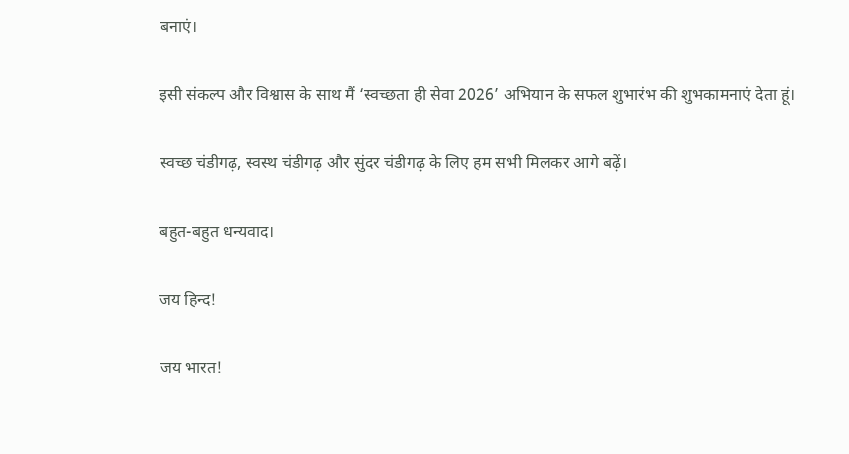बनाएं।

इसी संकल्प और विश्वास के साथ मैं ‘स्वच्छता ही सेवा 2026’ अभियान के सफल शुभारंभ की शुभकामनाएं देता हूं।

स्वच्छ चंडीगढ़, स्वस्थ चंडीगढ़ और सुंदर चंडीगढ़ के लिए हम सभी मिलकर आगे बढ़ें।

बहुत-बहुत धन्यवाद।

जय हिन्द!

जय भारत!